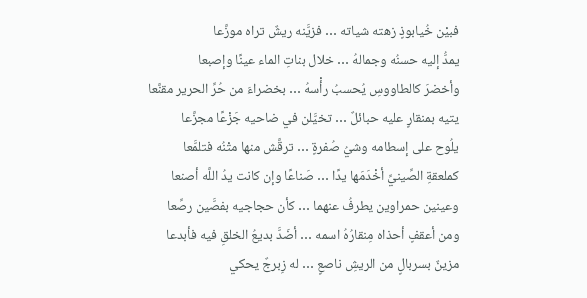فبيْن خُيابوذٍ زهته شياته … فزيَّنه ريشٌ تراه موزَّعا
يمدُّ إليه حسنُه وجمالهُ … خلال بناتِ الماء عينًا وإصبعا
وأخضرَ كالطاووسِ يُحسبُ رأْسهُ … بخضراءَ من حُرِّ الحرير مقنَّعا
يتيه بمنقارٍ عليه حبائلٌ … تخيَّلن في ضاحيه جَزْعًا مجزَّعا
يلُوح على إسطامه وشيُ صُفرةٍ … ترقَّش منها متْنُه فتلمَّعا
كملعقةِ الصِّينيِّ أخْدَمَها يدًا … صَناعًا وإن كانت يدُ اللَّه أصنعا
وعينين حمراوين يطرفُ عنهما … كأن حجاجيه بفصَّين رصِّعا
ومن أعقفٍ أحذاه مِنقارُهُ اسمه … أضَدَّ بديعُ الخلقِ فيه فأبدعا
مزينٌ بسربالٍ من الريشِ ناصعٍ … له زِبرجٌ يحكي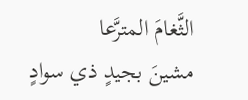الثَّغامَ المترَّعا
مشينَ بجيدٍ ذي سوادٍ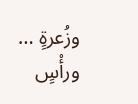وزُعرةٍ … ورأْسٍ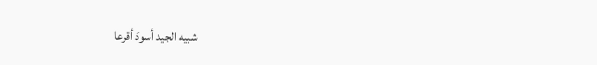شبيه الجيد أسودَ أقرعا